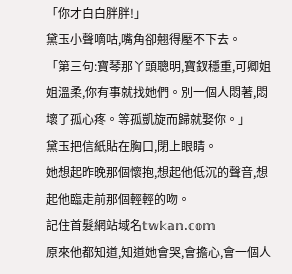「你才白白胖胖!」
黛玉小聲嘀咕,嘴角卻翹得壓不下去。
「第三句:寶琴那丫頭聰明,寶釵穩重,可卿姐姐溫柔,你有事就找她們。別一個人悶著,悶壞了孤心疼。等孤凱旋而歸就娶你。」
黛玉把信紙貼在胸口,閉上眼睛。
她想起昨晚那個懷抱,想起他低沉的聲音,想起他臨走前那個輕輕的吻。
記住首髮網站域名𝕥𝕨𝕜𝕒𝕟.𝕔𝕠𝕞
原來他都知道,知道她會哭,會擔心,會一個人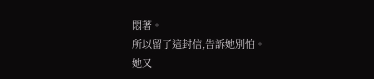悶著。
所以留了這封信,告訴她別怕。
她又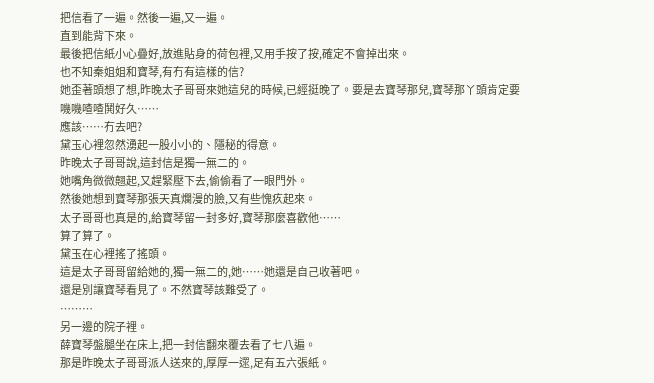把信看了一遍。然後一遍,又一遍。
直到能背下來。
最後把信紙小心疊好,放進貼身的荷包裡,又用手按了按,確定不會掉出來。
也不知秦姐姐和寶琴,有冇有這樣的信?
她歪著頭想了想,昨晚太子哥哥來她這兒的時候,已經挺晚了。要是去寶琴那兒,寶琴那丫頭肯定要嘰嘰喳喳鬨好久……
應該……冇去吧?
黛玉心裡忽然湧起一股小小的、隱秘的得意。
昨晚太子哥哥說,這封信是獨一無二的。
她嘴角微微翹起,又趕緊壓下去,偷偷看了一眼門外。
然後她想到寶琴那張天真爛漫的臉,又有些愧疚起來。
太子哥哥也真是的,給寶琴留一封多好,寶琴那麼喜歡他……
算了算了。
黛玉在心裡搖了搖頭。
這是太子哥哥留給她的,獨一無二的,她……她還是自己收著吧。
還是別讓寶琴看見了。不然寶琴該難受了。
………
另一邊的院子裡。
薛寶琴盤腿坐在床上,把一封信翻來覆去看了七八遍。
那是昨晚太子哥哥派人送來的,厚厚一遝,足有五六張紙。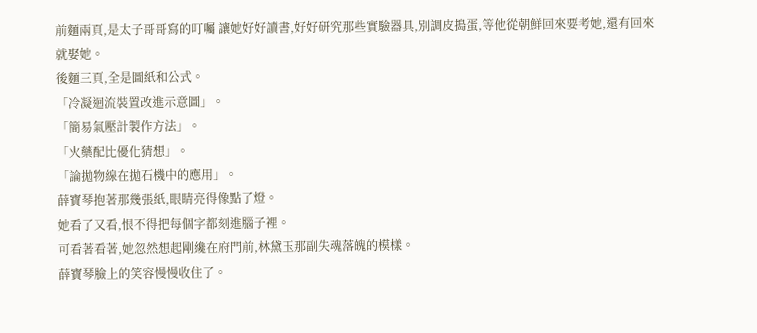前麵兩頁,是太子哥哥寫的叮囑 讓她好好讀書,好好研究那些實驗器具,別調皮搗蛋,等他從朝鮮回來要考她,還有回來就娶她。
後麵三頁,全是圖紙和公式。
「冷凝迴流裝置改進示意圖」。
「簡易氣壓計製作方法」。
「火藥配比優化猜想」。
「論拋物線在拋石機中的應用」。
薛寶琴抱著那幾張紙,眼睛亮得像點了燈。
她看了又看,恨不得把每個字都刻進腦子裡。
可看著看著,她忽然想起剛纔在府門前,林黛玉那副失魂落魄的模樣。
薛寶琴臉上的笑容慢慢收住了。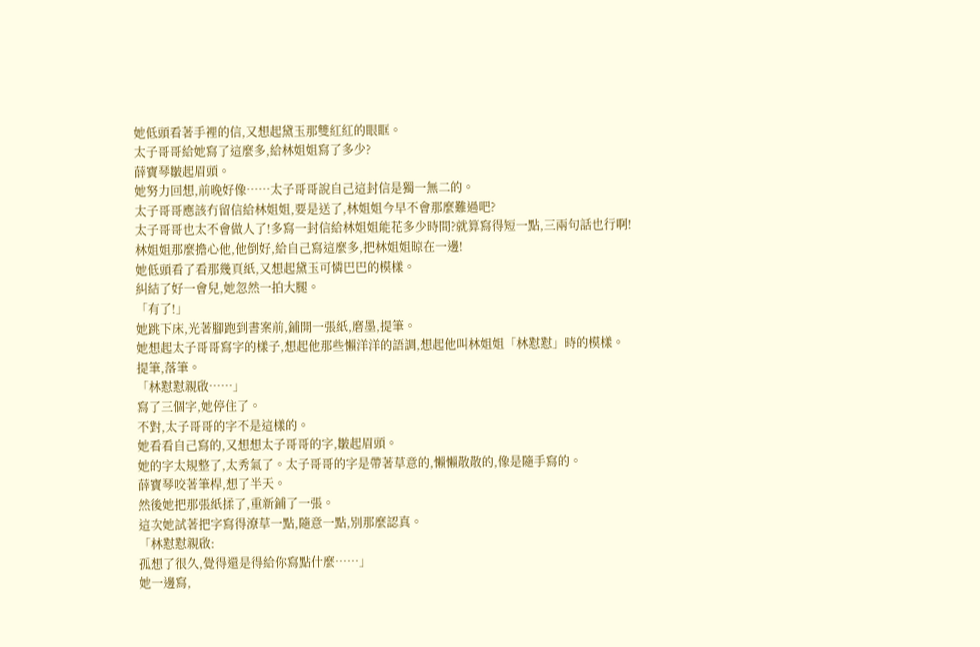她低頭看著手裡的信,又想起黛玉那雙紅紅的眼眶。
太子哥哥給她寫了這麼多,給林姐姐寫了多少?
薛寶琴皺起眉頭。
她努力回想,前晚好像……太子哥哥說自己這封信是獨一無二的。
太子哥哥應該冇留信給林姐姐,要是送了,林姐姐今早不會那麼難過吧?
太子哥哥也太不會做人了!多寫一封信給林姐姐能花多少時間?就算寫得短一點,三兩句話也行啊!
林姐姐那麼擔心他,他倒好,給自己寫這麼多,把林姐姐晾在一邊!
她低頭看了看那幾頁紙,又想起黛玉可憐巴巴的模樣。
糾結了好一會兒,她忽然一拍大腿。
「有了!」
她跳下床,光著腳跑到書案前,鋪開一張紙,磨墨,提筆。
她想起太子哥哥寫字的樣子,想起他那些懶洋洋的語調,想起他叫林姐姐「林懟懟」時的模樣。
提筆,落筆。
「林懟懟親啟……」
寫了三個字,她停住了。
不對,太子哥哥的字不是這樣的。
她看看自己寫的,又想想太子哥哥的字,皺起眉頭。
她的字太規整了,太秀氣了。太子哥哥的字是帶著草意的,懶懶散散的,像是隨手寫的。
薛寶琴咬著筆桿,想了半天。
然後她把那張紙揉了,重新鋪了一張。
這次她試著把字寫得潦草一點,隨意一點,別那麼認真。
「林懟懟親啟:
孤想了很久,覺得還是得給你寫點什麼……」
她一邊寫,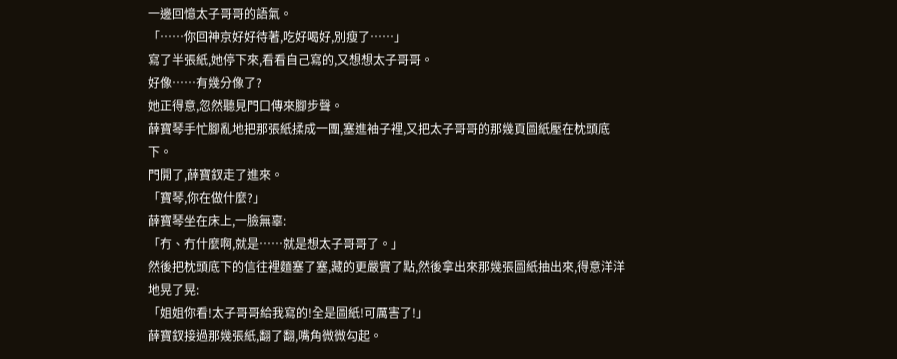一邊回憶太子哥哥的語氣。
「……你回神京好好待著,吃好喝好,別瘦了……」
寫了半張紙,她停下來,看看自己寫的,又想想太子哥哥。
好像……有幾分像了?
她正得意,忽然聽見門口傳來腳步聲。
薛寶琴手忙腳亂地把那張紙揉成一團,塞進袖子裡,又把太子哥哥的那幾頁圖紙壓在枕頭底下。
門開了,薛寶釵走了進來。
「寶琴,你在做什麼?」
薛寶琴坐在床上,一臉無辜:
「冇、冇什麼啊,就是……就是想太子哥哥了。」
然後把枕頭底下的信往裡麵塞了塞,藏的更嚴實了點,然後拿出來那幾張圖紙抽出來,得意洋洋地晃了晃:
「姐姐你看!太子哥哥給我寫的!全是圖紙!可厲害了!」
薛寶釵接過那幾張紙,翻了翻,嘴角微微勾起。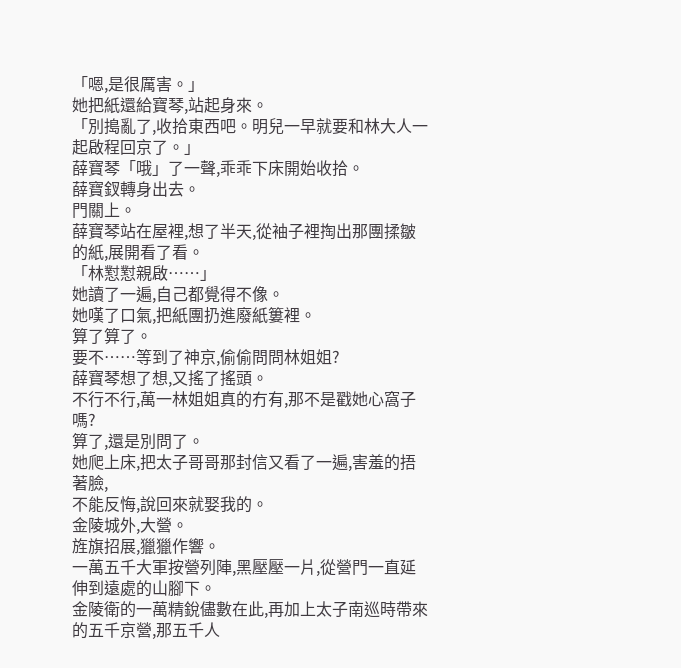「嗯,是很厲害。」
她把紙還給寶琴,站起身來。
「別搗亂了,收拾東西吧。明兒一早就要和林大人一起啟程回京了。」
薛寶琴「哦」了一聲,乖乖下床開始收拾。
薛寶釵轉身出去。
門關上。
薛寶琴站在屋裡,想了半天,從袖子裡掏出那團揉皺的紙,展開看了看。
「林懟懟親啟……」
她讀了一遍,自己都覺得不像。
她嘆了口氣,把紙團扔進廢紙簍裡。
算了算了。
要不……等到了神京,偷偷問問林姐姐?
薛寶琴想了想,又搖了搖頭。
不行不行,萬一林姐姐真的冇有,那不是戳她心窩子嗎?
算了,還是別問了。
她爬上床,把太子哥哥那封信又看了一遍,害羞的捂著臉,
不能反悔,說回來就娶我的。
金陵城外,大營。
旌旗招展,獵獵作響。
一萬五千大軍按營列陣,黑壓壓一片,從營門一直延伸到遠處的山腳下。
金陵衛的一萬精銳儘數在此,再加上太子南巡時帶來的五千京營,那五千人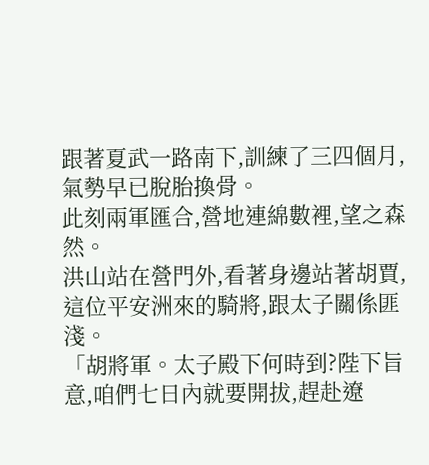跟著夏武一路南下,訓練了三四個月,氣勢早已脫胎換骨。
此刻兩軍匯合,營地連綿數裡,望之森然。
洪山站在營門外,看著身邊站著胡賈,這位平安洲來的騎將,跟太子關係匪淺。
「胡將軍。太子殿下何時到?陛下旨意,咱們七日內就要開拔,趕赴遼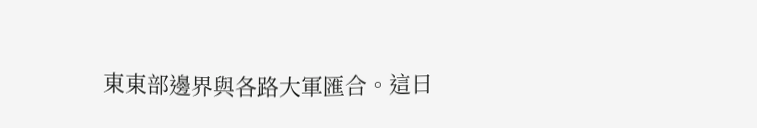東東部邊界與各路大軍匯合。這日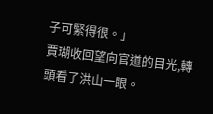子可緊得很。」
賈瑚收回望向官道的目光,轉頭看了洪山一眼。